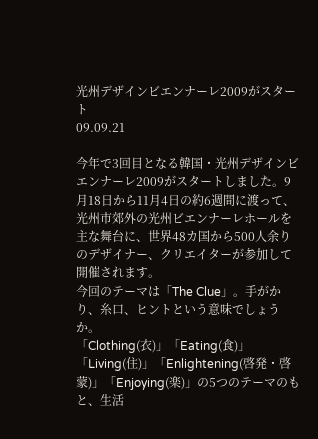光州デザインビエンナーレ2009がスタート
09.09.21

今年で3回目となる韓国・光州デザインビエンナーレ2009がスタートしました。9月18日から11月4日の約6週間に渡って、光州市郊外の光州ビエンナーレホールを主な舞台に、世界48カ国から500人余りのデザイナー、クリエイターが参加して開催されます。
今回のテーマは「The Clue」。手がかり、糸口、ヒントという意味でしょうか。
「Clothing(衣)」「Eating(食)」「Living(住)」「Enlightening(啓発・啓蒙)」「Enjoying(楽)」の5つのテーマのもと、生活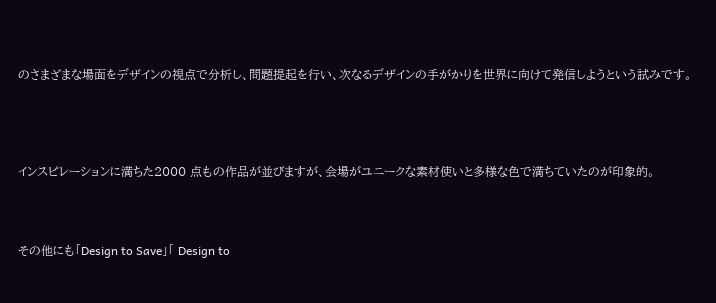のさまざまな場面をデザインの視点で分析し、問題提起を行い、次なるデザインの手がかりを世界に向けて発信しようという試みです。




インスピレーションに満ちた2000 点もの作品が並びますが、会場がユニークな素材使いと多様な色で満ちていたのが印象的。



その他にも「Design to Save」「 Design to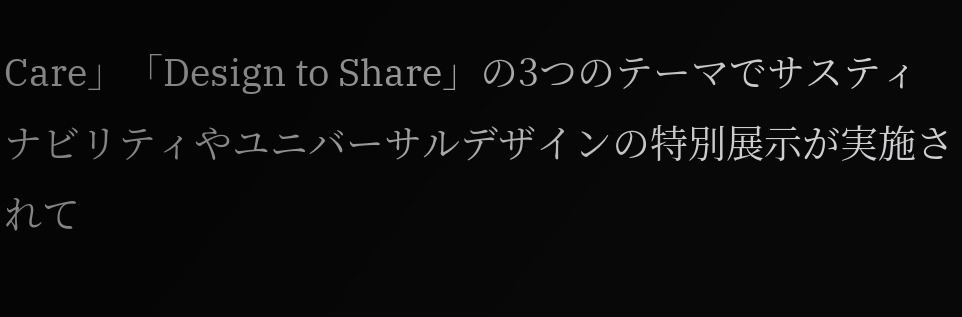Care」「Design to Share」の3つのテーマでサスティナビリティやユニバーサルデザインの特別展示が実施されて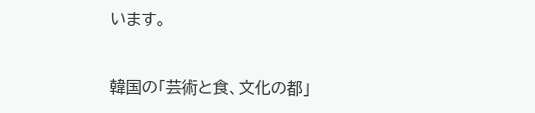います。


韓国の「芸術と食、文化の都」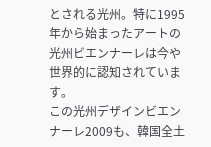とされる光州。特に1995年から始まったアートの光州ビエンナーレは今や世界的に認知されています。
この光州デザインビエンナーレ2009も、韓国全土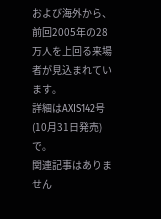および海外から、前回2005年の28万人を上回る来場者が見込まれています。
詳細はAXIS142号(10月31日発売)で。
関連記事はありません